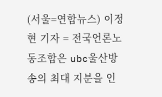(서울=연합뉴스) 이정현 기자 = 전국언론노동조합은 ubc울산방송의 최대 지분을 인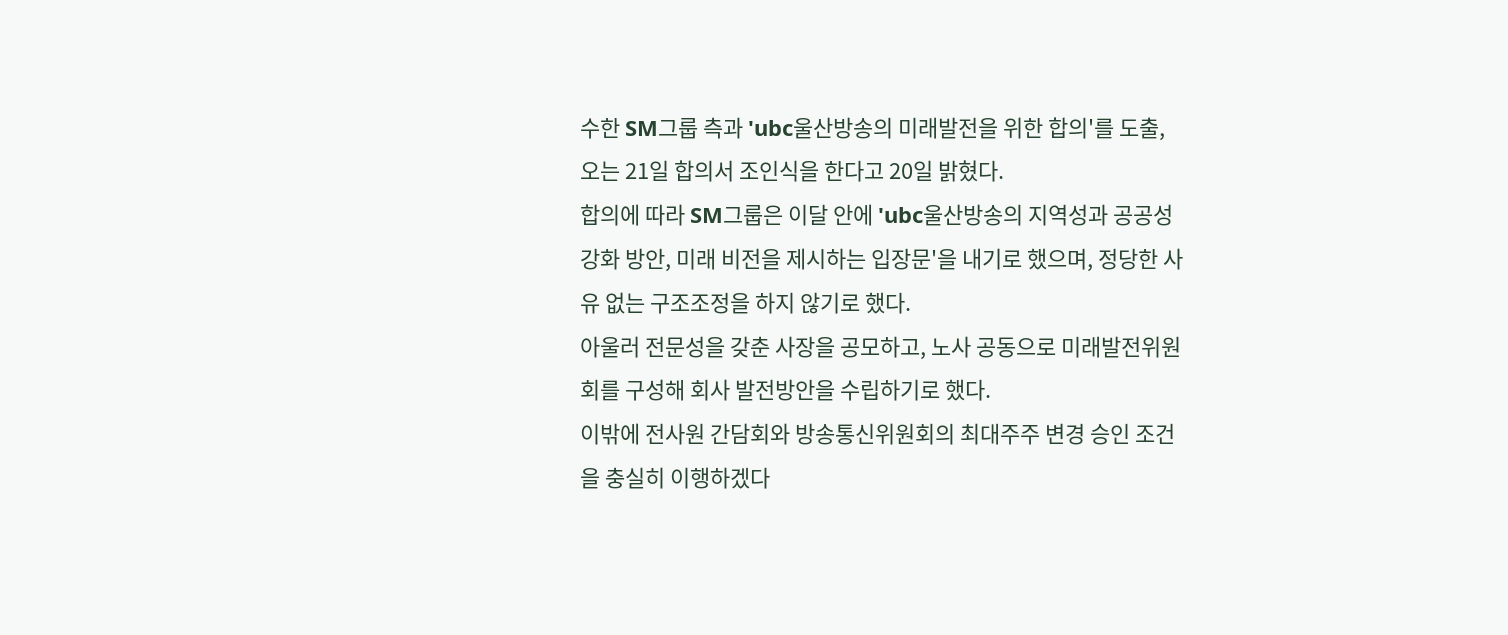수한 SM그룹 측과 'ubc울산방송의 미래발전을 위한 합의'를 도출, 오는 21일 합의서 조인식을 한다고 20일 밝혔다.
합의에 따라 SM그룹은 이달 안에 'ubc울산방송의 지역성과 공공성 강화 방안, 미래 비전을 제시하는 입장문'을 내기로 했으며, 정당한 사유 없는 구조조정을 하지 않기로 했다.
아울러 전문성을 갖춘 사장을 공모하고, 노사 공동으로 미래발전위원회를 구성해 회사 발전방안을 수립하기로 했다.
이밖에 전사원 간담회와 방송통신위원회의 최대주주 변경 승인 조건을 충실히 이행하겠다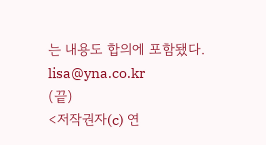는 내용도 합의에 포함됐다.
lisa@yna.co.kr
(끝)
<저작권자(c) 연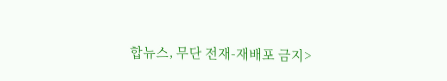합뉴스, 무단 전재-재배포 금지>